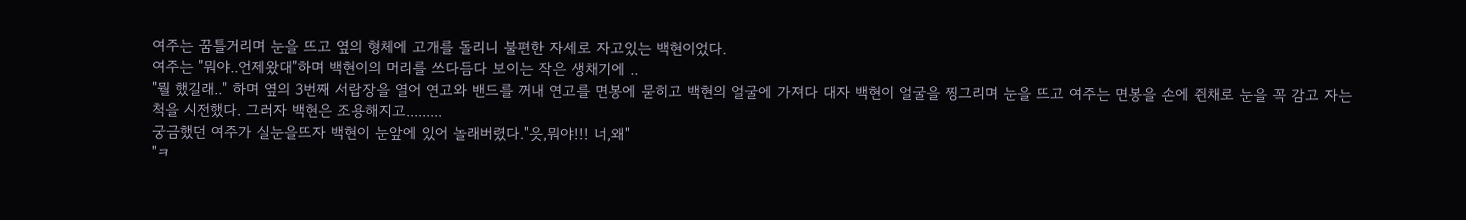여주는 꿈틀거리며 눈을 뜨고 옆의 형체에 고개를 돌리니 불편한 자세로 자고있는 백현이었다.
여주는 "뭐야..언제왔대"하며 백현이의 머리를 쓰다듬다 보이는 작은 생채기에 ..
"뭘 했길래.." 하며 옆의 3번째 서랍장을 열어 연고와 밴드를 꺼내 연고를 면봉에 묻히고 백현의 얼굴에 가져다 대자 백현이 얼굴을 찡그리며 눈을 뜨고 여주는 면봉을 손에 쥔채로 눈을 꼭 감고 자는척을 시전했다. 그러자 백현은 조용해지고.........
궁금했던 여주가 실눈을뜨자 백현이 눈앞에 있어 놀래버렸다."읏,뭐야!!! 너,왜"
"ㅋ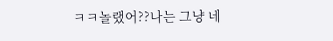ㅋㅋ놀랬어??나는 그냥 네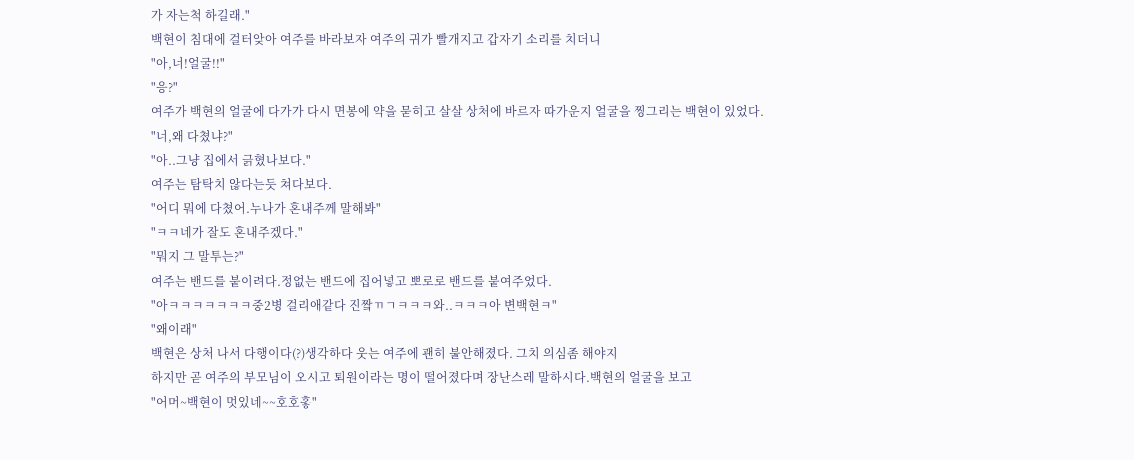가 자는척 하길래."
백현이 침대에 걸터앚아 여주를 바라보자 여주의 귀가 빨개지고 갑자기 소리를 치더니
"아,너!얼굴!!"
"응?"
여주가 백현의 얼굴에 다가가 다시 면봉에 약을 묻히고 살살 상처에 바르자 따가운지 얼굴을 찡그리는 백현이 있었다.
"너,왜 다쳤냐?"
"아..그냥 집에서 긁혔나보다."
여주는 탐탁치 않다는듯 쳐다보다.
"어디 뭐에 다쳤어.누나가 혼내주께 말해봐"
"ㅋㅋ네가 잘도 혼내주겠다."
"뭐지 그 말투는?"
여주는 밴드를 붙이려다.정없는 밴드에 집어넣고 뽀로로 밴드를 붙여주었다.
"아ㅋㅋㅋㅋㅋㅋㅋ중2병 걸리애같다 진짴ㄲㄱㅋㅋㅋ와..ㅋㅋㅋ아 변백현ㅋ"
"왜이래"
백현은 상처 나서 다행이다(?)생각하다 웃는 여주에 괜히 불안해졌다. 그치 의심좀 해야지
하지만 곧 여주의 부모님이 오시고 퇴원이라는 명이 떨어졌다며 장난스레 말하시다.백현의 얼굴을 보고
"어머~백현이 멋있네~~호호홓"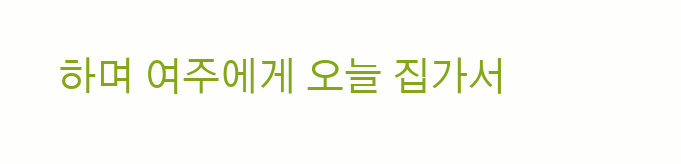하며 여주에게 오늘 집가서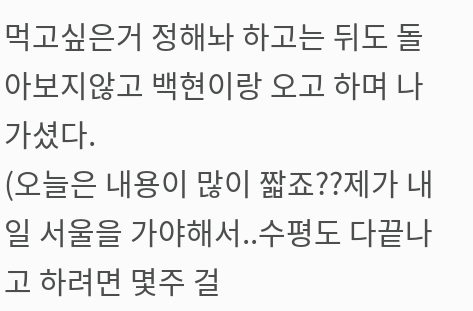먹고싶은거 정해놔 하고는 뒤도 돌아보지않고 백현이랑 오고 하며 나가셨다.
(오늘은 내용이 많이 짧죠??제가 내일 서울을 가야해서..수평도 다끝나고 하려면 몇주 걸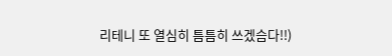리테니 또 열심히 틈틈히 쓰겠슴다!!)